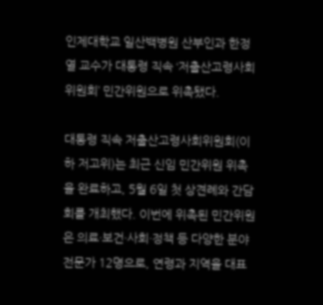인제대학교 일산백병원 산부인과 한정열 교수가 대통령 직속 ‘저출산고령사회위원회’ 민간위원으로 위촉됐다.

대통령 직속 저출산고령사회위원회(이하 저고위)는 최근 신임 민간위원 위촉을 완료하고, 5월 6일 첫 상견례와 간담회를 개최했다. 이번에 위촉된 민간위원은 의료·보건·사회·정책 등 다양한 분야 전문가 12명으로, 연령과 지역을 대표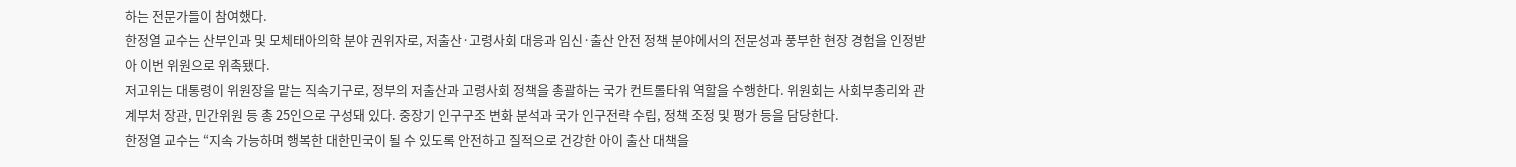하는 전문가들이 참여했다.
한정열 교수는 산부인과 및 모체태아의학 분야 권위자로, 저출산·고령사회 대응과 임신·출산 안전 정책 분야에서의 전문성과 풍부한 현장 경험을 인정받아 이번 위원으로 위촉됐다.
저고위는 대통령이 위원장을 맡는 직속기구로, 정부의 저출산과 고령사회 정책을 총괄하는 국가 컨트롤타워 역할을 수행한다. 위원회는 사회부총리와 관계부처 장관, 민간위원 등 총 25인으로 구성돼 있다. 중장기 인구구조 변화 분석과 국가 인구전략 수립, 정책 조정 및 평가 등을 담당한다.
한정열 교수는 “지속 가능하며 행복한 대한민국이 될 수 있도록 안전하고 질적으로 건강한 아이 출산 대책을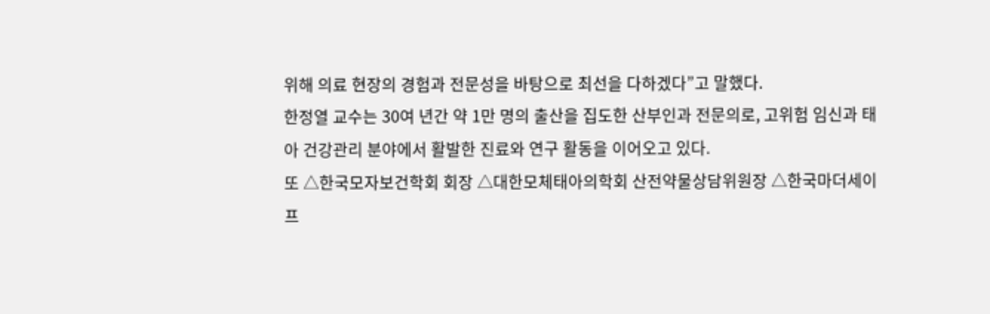위해 의료 현장의 경험과 전문성을 바탕으로 최선을 다하겠다”고 말했다.
한정열 교수는 30여 년간 약 1만 명의 출산을 집도한 산부인과 전문의로, 고위험 임신과 태아 건강관리 분야에서 활발한 진료와 연구 활동을 이어오고 있다.
또 △한국모자보건학회 회장 △대한모체태아의학회 산전약물상담위원장 △한국마더세이프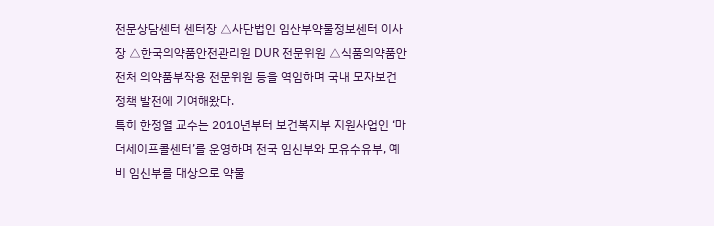전문상담센터 센터장 △사단법인 임산부약물정보센터 이사장 △한국의약품안전관리원 DUR 전문위원 △식품의약품안전처 의약품부작용 전문위원 등을 역임하며 국내 모자보건 정책 발전에 기여해왔다.
특히 한정열 교수는 2010년부터 보건복지부 지원사업인 ‘마더세이프콜센터’를 운영하며 전국 임신부와 모유수유부, 예비 임신부를 대상으로 약물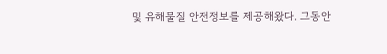및 유해물질 안전정보를 제공해왔다. 그동안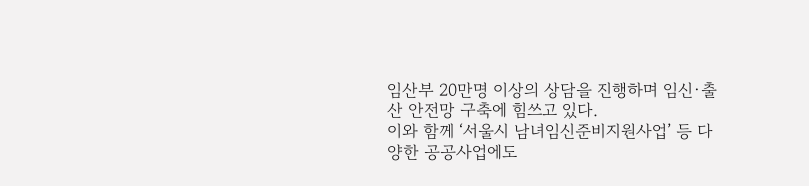임산부 20만명 이상의 상담을 진행하며 임신·출산 안전망 구축에 힘쓰고 있다.
이와 함께 ‘서울시 남녀임신준비지원사업’ 등 다양한 공공사업에도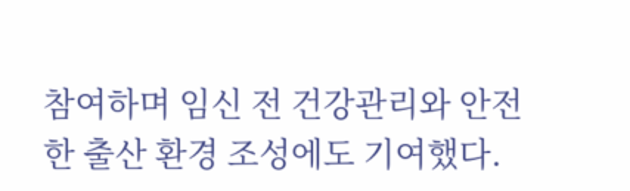참여하며 임신 전 건강관리와 안전한 출산 환경 조성에도 기여했다.